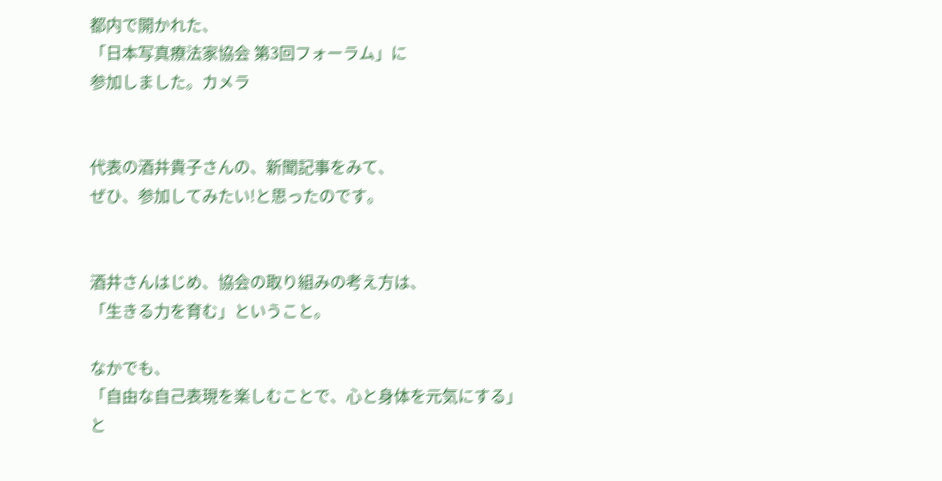都内で開かれた、
「日本写真療法家協会 第3回フォーラム」に
参加しました。カメラ


代表の酒井貴子さんの、新聞記事をみて、
ぜひ、参加してみたい!と思ったのです。


酒井さんはじめ、協会の取り組みの考え方は、
「生きる力を育む」ということ。

なかでも、
「自由な自己表現を楽しむことで、心と身体を元気にする」
と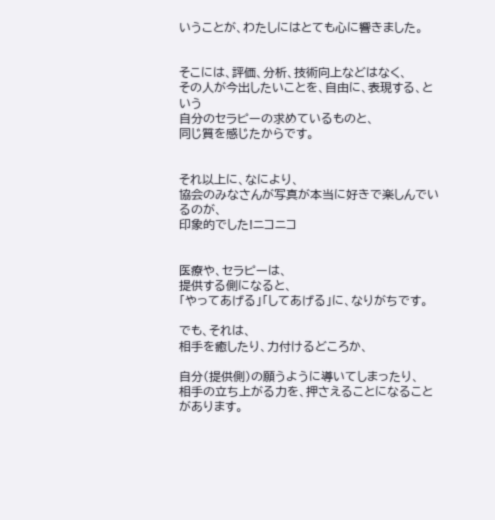いうことが、わたしにはとても心に響きました。


そこには、評価、分析、技術向上などはなく、
その人が今出したいことを、自由に、表現する、という
自分のセラピーの求めているものと、
同じ質を感じたからです。


それ以上に、なにより、
協会のみなさんが写真が本当に好きで楽しんでいるのが、
印象的でした!ニコニコ


医療や、セラピーは、
提供する側になると、
「やってあげる」「してあげる」に、なりがちです。

でも、それは、
相手を癒したり、力付けるどころか、

自分(提供側)の願うように導いてしまったり、
相手の立ち上がる力を、押さえることになることがあります。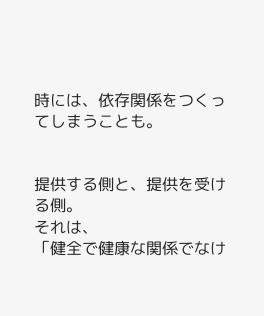時には、依存関係をつくってしまうことも。


提供する側と、提供を受ける側。
それは、
「健全で健康な関係でなけ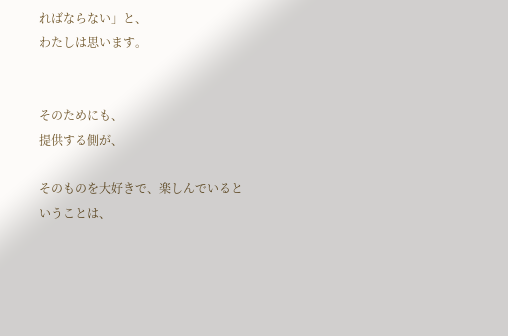ればならない」と、
わたしは思います。


そのためにも、
提供する側が、

そのものを大好きで、楽しんでいるということは、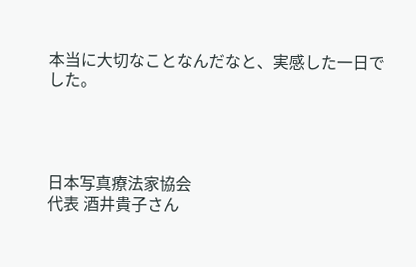本当に大切なことなんだなと、実感した一日でした。




日本写真療法家協会
代表 酒井貴子さん